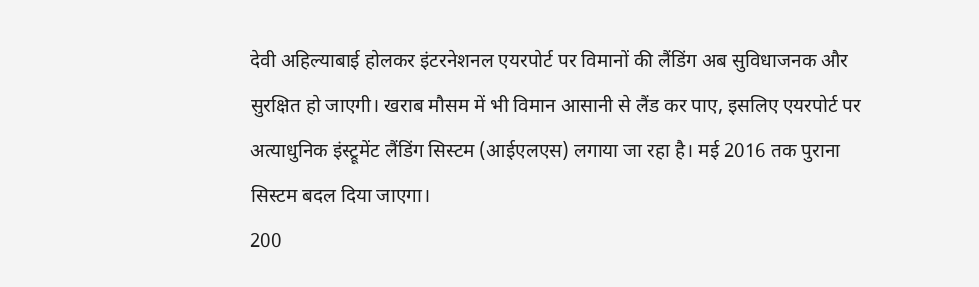देवी अहिल्याबाई होलकर इंटरनेशनल एयरपोर्ट पर विमानों की लैंडिंग अब सुविधाजनक और सुरक्षित हो जाएगी। खराब मौसम में भी विमान आसानी से लैंड कर पाए, इसलिए एयरपोर्ट पर अत्याधुनिक इंस्ट्रूमेंट लैंडिंग सिस्टम (आईएलएस) लगाया जा रहा है। मई 2016 तक पुराना सिस्टम बदल दिया जाएगा।
200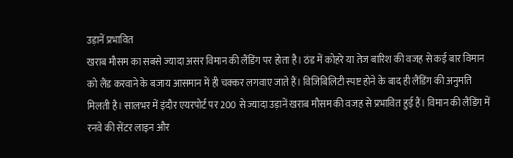उड़ानें प्रभावित
खराब मौसम का सबसे ज्यादा असर विमान की लैंडिंग पर होता है। ठंड में कोहरे या तेज बारिश की वजह से कई बार विमान को लैंड करवाने के बजाय आसमान में ही चक्कर लगवाए जाते हैं। विजिबिलिटी स्पष्ट होने के बाद ही लैंडिंग की अनुमति मिलती है। सालभर में इंदौर एयरपोर्ट पर 200 से ज्यादा उड़ानें खराब मौसम की वजह से प्रभावित हुई हैं। विमान की लैंडिंग में रनवे की सेंटर लाइन और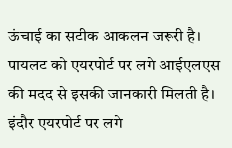ऊंचाई का सटीक आकलन जरूरी है। पायलट को एयरपोर्ट पर लगे आईएलएस की मदद से इसकी जानकारी मिलती है। इंदौर एयरपोर्ट पर लगे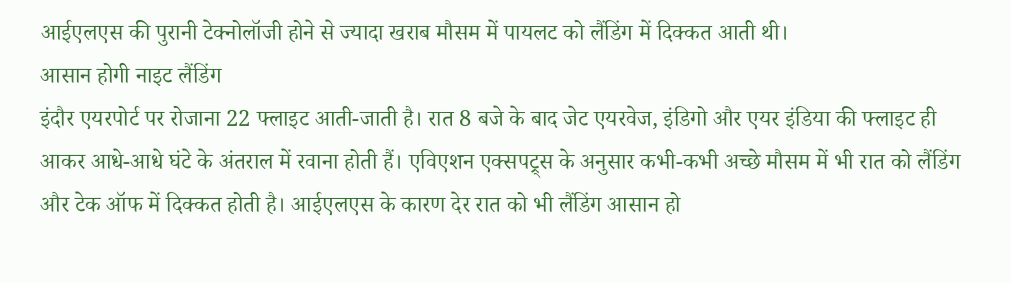आईएलएस की पुरानी टेक्नोलॉजी होने से ज्यादा खराब मौसम में पायलट को लैंडिंग में दिक्कत आती थी।
आसान होगी नाइट लैंडिंग
इंदौर एयरपोर्ट पर रोजाना 22 फ्लाइट आती-जाती है। रात 8 बजे के बाद जेट एयरवेज, इंडिगो और एयर इंडिया की फ्लाइट ही आकर आधे-आधे घंटे के अंतराल में रवाना होती हैं। एविएशन एक्सपट्र्स के अनुसार कभी-कभी अच्छे मौसम में भी रात को लैंडिंग और टेक ऑफ में दिक्कत होती है। आईएलएस के कारण देर रात को भी लैंडिंग आसान हो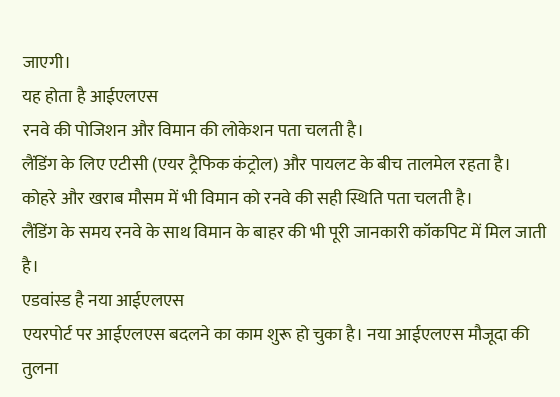जाएगी।
यह होता है आईएलएस
रनवे की पोजिशन और विमान की लोकेशन पता चलती है।
लैंडिंग के लिए एटीसी (एयर ट्रैफिक कंट्रोल) और पायलट के बीच तालमेल रहता है।
कोहरे और खराब मौसम में भी विमान को रनवे की सही स्थिति पता चलती है।
लैंडिंग के समय रनवे के साथ विमान के बाहर की भी पूरी जानकारी कॉकपिट में मिल जाती है।
एडवांस्ड है नया आईएलएस
एयरपोर्ट पर आईएलएस बदलने का काम शुरू हो चुका है। नया आईएलएस मौजूदा की तुलना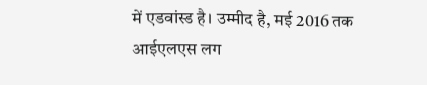में एडवांस्ड है। उम्मीद है, मई 2016 तक आईएलएस लग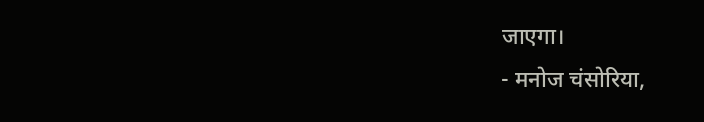जाएगा।
- मनोज चंसोरिया,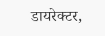डायरेक्टर,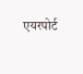एयरपोर्ट